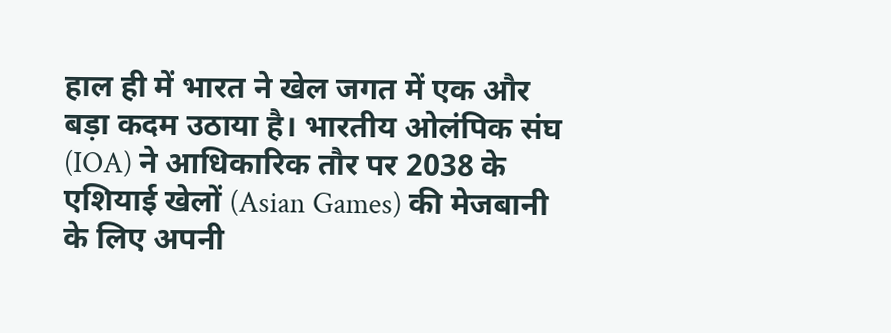हाल ही में भारत ने खेल जगत में एक और बड़ा कदम उठाया है। भारतीय ओलंपिक संघ (IOA) ने आधिकारिक तौर पर 2038 के एशियाई खेलों (Asian Games) की मेजबानी के लिए अपनी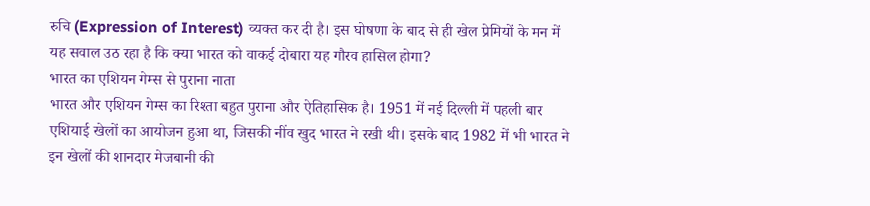रुचि (Expression of Interest) व्यक्त कर दी है। इस घोषणा के बाद से ही खेल प्रेमियों के मन में यह सवाल उठ रहा है कि क्या भारत को वाकई दोबारा यह गौरव हासिल होगा?
भारत का एशियन गेम्स से पुराना नाता
भारत और एशियन गेम्स का रिश्ता बहुत पुराना और ऐतिहासिक है। 1951 में नई दिल्ली में पहली बार एशियाई खेलों का आयोजन हुआ था, जिसकी नींव खुद भारत ने रखी थी। इसके बाद 1982 में भी भारत ने इन खेलों की शानदार मेजबानी की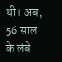थी। अब, 56 साल के लंबे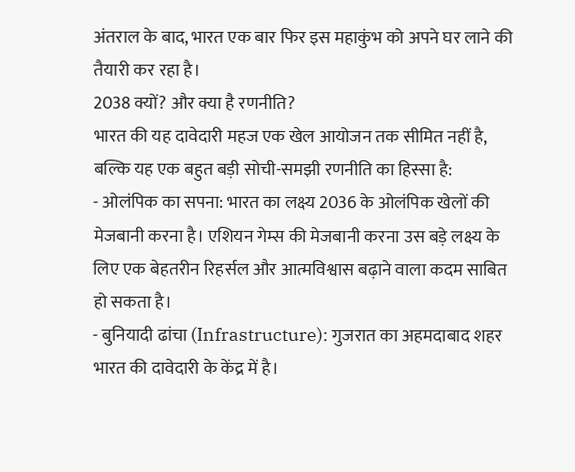अंतराल के बाद, भारत एक बार फिर इस महाकुंभ को अपने घर लाने की तैयारी कर रहा है।
2038 क्यों? और क्या है रणनीति?
भारत की यह दावेदारी महज एक खेल आयोजन तक सीमित नहीं है, बल्कि यह एक बहुत बड़ी सोची-समझी रणनीति का हिस्सा है:
- ओलंपिक का सपना: भारत का लक्ष्य 2036 के ओलंपिक खेलों की मेजबानी करना है। एशियन गेम्स की मेजबानी करना उस बड़े लक्ष्य के लिए एक बेहतरीन रिहर्सल और आत्मविश्वास बढ़ाने वाला कदम साबित हो सकता है।
- बुनियादी ढांचा (Infrastructure): गुजरात का अहमदाबाद शहर भारत की दावेदारी के केंद्र में है।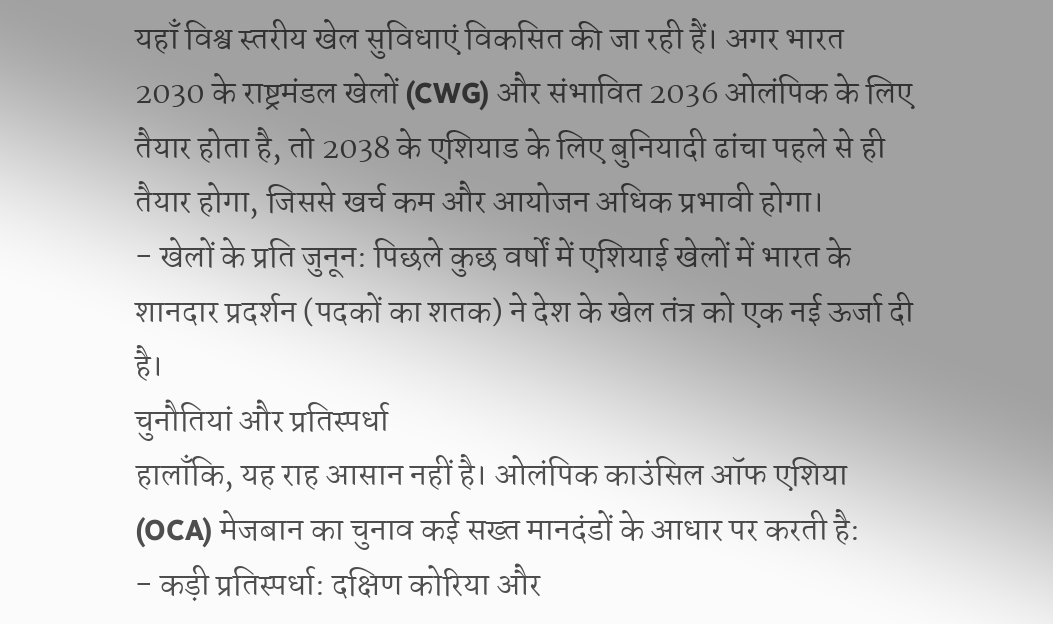यहाँ विश्व स्तरीय खेल सुविधाएं विकसित की जा रही हैं। अगर भारत 2030 के राष्ट्रमंडल खेलों (CWG) और संभावित 2036 ओलंपिक के लिए तैयार होता है, तो 2038 के एशियाड के लिए बुनियादी ढांचा पहले से ही तैयार होगा, जिससे खर्च कम और आयोजन अधिक प्रभावी होगा।
- खेलों के प्रति जुनून: पिछले कुछ वर्षों में एशियाई खेलों में भारत के शानदार प्रदर्शन (पदकों का शतक) ने देश के खेल तंत्र को एक नई ऊर्जा दी है।
चुनौतियां और प्रतिस्पर्धा
हालाँकि, यह राह आसान नहीं है। ओलंपिक काउंसिल ऑफ एशिया (OCA) मेजबान का चुनाव कई सख्त मानदंडों के आधार पर करती है:
- कड़ी प्रतिस्पर्धा: दक्षिण कोरिया और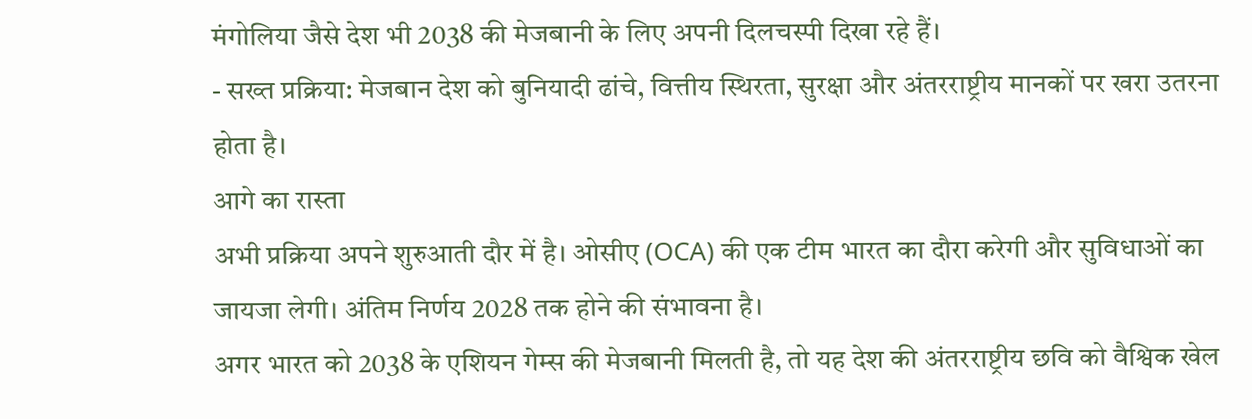मंगोलिया जैसे देश भी 2038 की मेजबानी के लिए अपनी दिलचस्पी दिखा रहे हैं।
- सख्त प्रक्रिया: मेजबान देश को बुनियादी ढांचे, वित्तीय स्थिरता, सुरक्षा और अंतरराष्ट्रीय मानकों पर खरा उतरना होता है।
आगे का रास्ता
अभी प्रक्रिया अपने शुरुआती दौर में है। ओसीए (OCA) की एक टीम भारत का दौरा करेगी और सुविधाओं का जायजा लेगी। अंतिम निर्णय 2028 तक होने की संभावना है।
अगर भारत को 2038 के एशियन गेम्स की मेजबानी मिलती है, तो यह देश की अंतरराष्ट्रीय छवि को वैश्विक खेल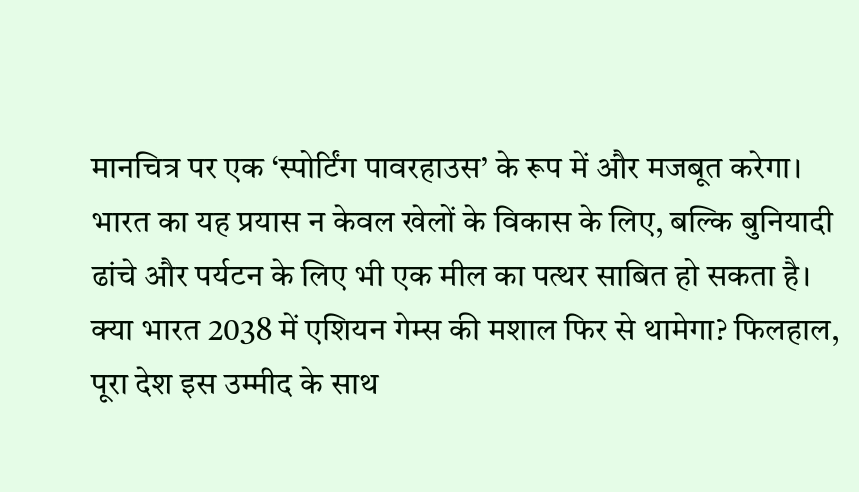मानचित्र पर एक ‘स्पोर्टिंग पावरहाउस’ के रूप में और मजबूत करेगा। भारत का यह प्रयास न केवल खेलों के विकास के लिए, बल्कि बुनियादी ढांचे और पर्यटन के लिए भी एक मील का पत्थर साबित हो सकता है।
क्या भारत 2038 में एशियन गेम्स की मशाल फिर से थामेगा? फिलहाल, पूरा देश इस उम्मीद के साथ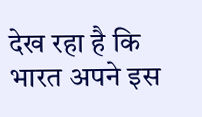देख रहा है कि भारत अपने इस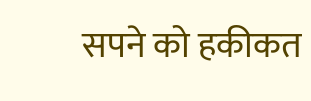सपने को हकीकत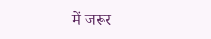में जरूर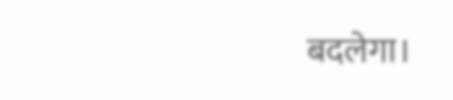बदलेगा।